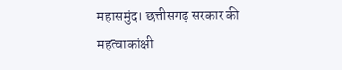महासमुंद। छत्तीसगढ़ सरकार की महत्वाकांक्षी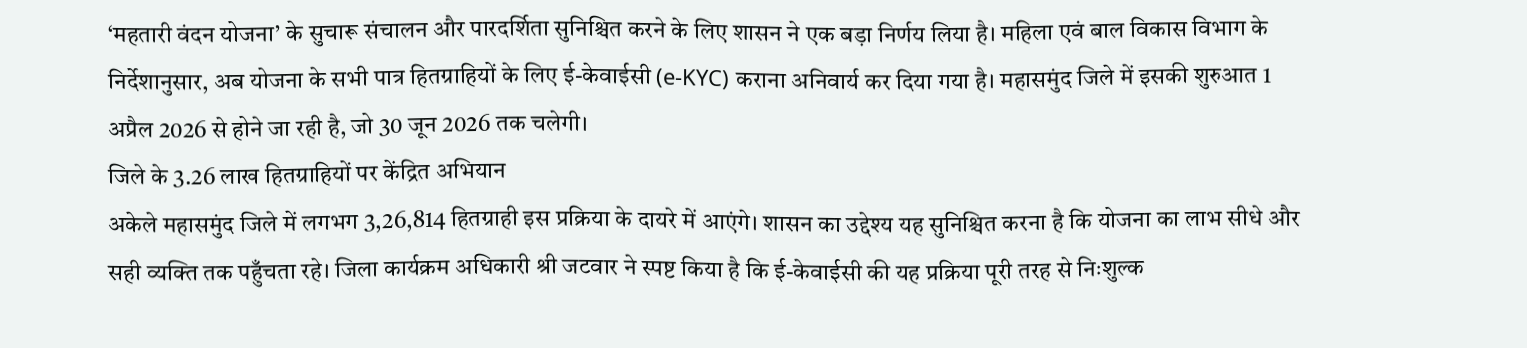‘महतारी वंदन योजना’ के सुचारू संचालन और पारदर्शिता सुनिश्चित करने के लिए शासन ने एक बड़ा निर्णय लिया है। महिला एवं बाल विकास विभाग के निर्देशानुसार, अब योजना के सभी पात्र हितग्राहियों के लिए ई-केवाईसी (e-KYC) कराना अनिवार्य कर दिया गया है। महासमुंद जिले में इसकी शुरुआत 1 अप्रैल 2026 से होने जा रही है, जो 30 जून 2026 तक चलेगी।
जिले के 3.26 लाख हितग्राहियों पर केंद्रित अभियान
अकेले महासमुंद जिले में लगभग 3,26,814 हितग्राही इस प्रक्रिया के दायरे में आएंगे। शासन का उद्देश्य यह सुनिश्चित करना है कि योजना का लाभ सीधे और सही व्यक्ति तक पहुँचता रहे। जिला कार्यक्रम अधिकारी श्री जटवार ने स्पष्ट किया है कि ई-केवाईसी की यह प्रक्रिया पूरी तरह से निःशुल्क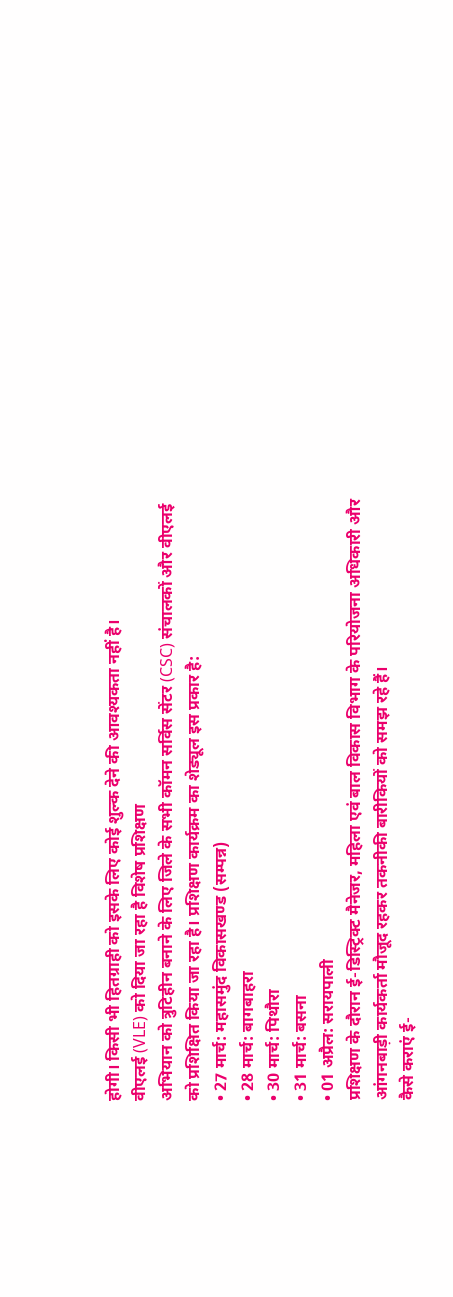होगी। किसी भी हितग्राही को इसके लिए कोई शुल्क देने की आवश्यकता नहीं है।
वीएलई (VLE) को दिया जा रहा है विशेष प्रशिक्षण
अभियान को त्रुटिहीन बनाने के लिए जिले के सभी कॉमन सर्विस सेंटर (CSC) संचालकों और वीएलई को प्रशिक्षित किया जा रहा है। प्रशिक्षण कार्यक्रम का शेड्यूल इस प्रकार है:
• 27 मार्च: महासमुंद विकासखण्ड (सम्पन्न)
• 28 मार्च: बागबाहरा
• 30 मार्च: पिथौरा
• 31 मार्च: बसना
• 01 अप्रैल: सरायपाली
प्रशिक्षण के दौरान ई-डिस्ट्रिक्ट मैनेजर, महिला एवं बाल विकास विभाग के परियोजना अधिकारी और आंगनबाड़ी कार्यकर्ता मौजूद रहकर तकनीकी बारीकियों को समझ रहे हैं।
कैसे कराएं ई-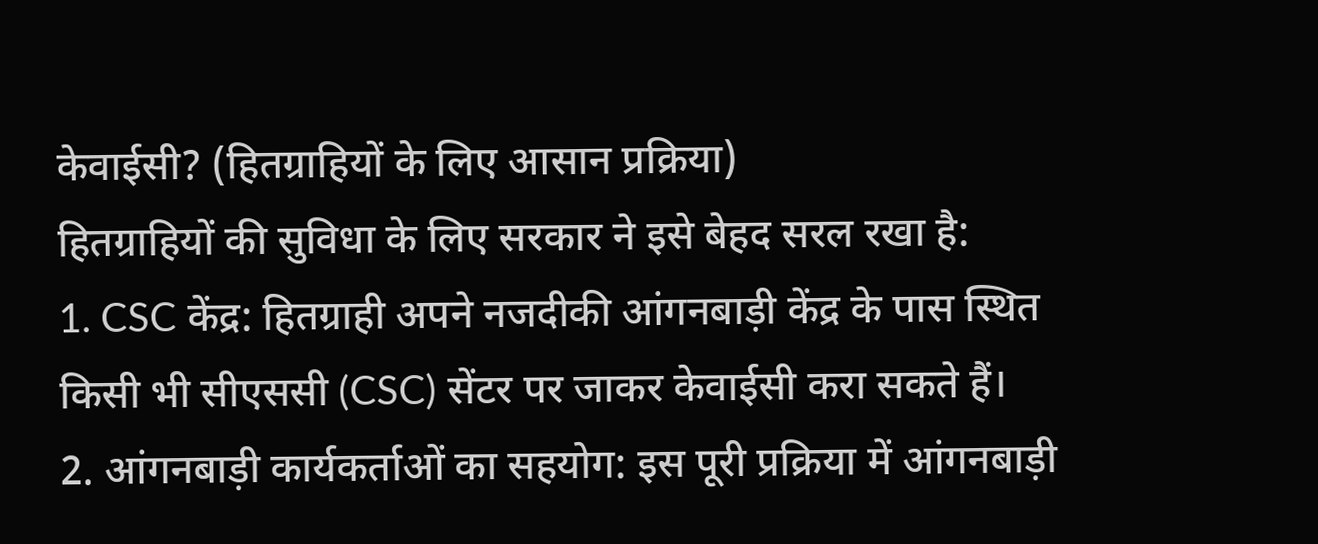केवाईसी? (हितग्राहियों के लिए आसान प्रक्रिया)
हितग्राहियों की सुविधा के लिए सरकार ने इसे बेहद सरल रखा है:
1. CSC केंद्र: हितग्राही अपने नजदीकी आंगनबाड़ी केंद्र के पास स्थित किसी भी सीएससी (CSC) सेंटर पर जाकर केवाईसी करा सकते हैं।
2. आंगनबाड़ी कार्यकर्ताओं का सहयोग: इस पूरी प्रक्रिया में आंगनबाड़ी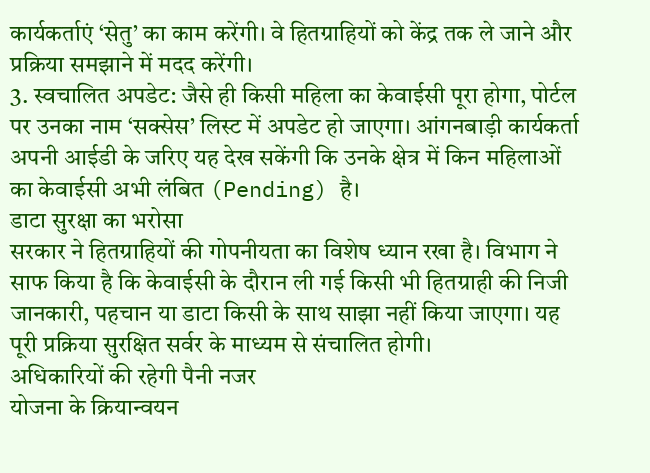कार्यकर्ताएं ‘सेतु’ का काम करेंगी। वे हितग्राहियों को केंद्र तक ले जाने और प्रक्रिया समझाने में मदद करेंगी।
3. स्वचालित अपडेट: जैसे ही किसी महिला का केवाईसी पूरा होगा, पोर्टल पर उनका नाम ‘सक्सेस’ लिस्ट में अपडेट हो जाएगा। आंगनबाड़ी कार्यकर्ता अपनी आईडी के जरिए यह देख सकेंगी कि उनके क्षेत्र में किन महिलाओं का केवाईसी अभी लंबित (Pending) है।
डाटा सुरक्षा का भरोसा
सरकार ने हितग्राहियों की गोपनीयता का विशेष ध्यान रखा है। विभाग ने साफ किया है कि केवाईसी के दौरान ली गई किसी भी हितग्राही की निजी जानकारी, पहचान या डाटा किसी के साथ साझा नहीं किया जाएगा। यह पूरी प्रक्रिया सुरक्षित सर्वर के माध्यम से संचालित होगी।
अधिकारियों की रहेगी पैनी नजर
योजना के क्रियान्वयन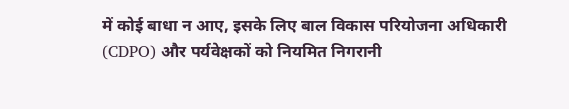में कोई बाधा न आए, इसके लिए बाल विकास परियोजना अधिकारी (CDPO) और पर्यवेक्षकों को नियमित निगरानी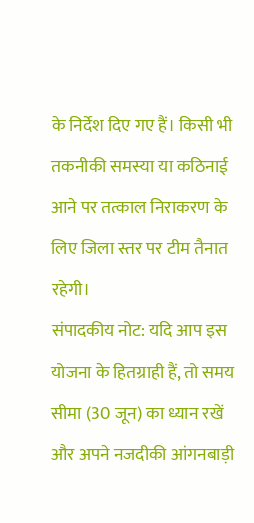के निर्देश दिए गए हैं। किसी भी तकनीकी समस्या या कठिनाई आने पर तत्काल निराकरण के लिए जिला स्तर पर टीम तैनात रहेगी।
संपादकीय नोट: यदि आप इस योजना के हितग्राही हैं, तो समय सीमा (30 जून) का ध्यान रखें और अपने नजदीकी आंगनबाड़ी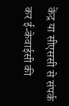केंद्र या सीएससी से संपर्क कर ई-केवाईसी की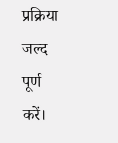प्रक्रिया जल्द पूर्ण करें।